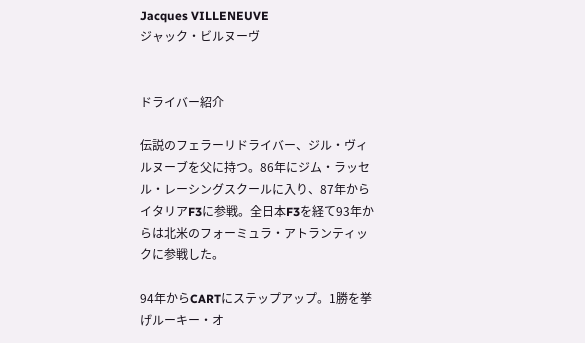Jacques VILLENEUVE
ジャック・ビルヌーヴ


ドライバー紹介

伝説のフェラーリドライバー、ジル・ヴィルヌーブを父に持つ。86年にジム・ラッセル・レーシングスクールに入り、87年からイタリアF3に参戦。全日本F3を経て93年からは北米のフォーミュラ・アトランティックに参戦した。

94年からCARTにステップアップ。1勝を挙げルーキー・オ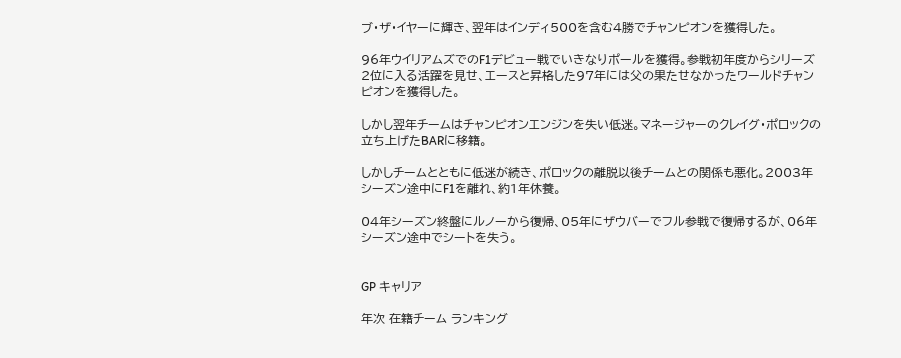ブ・ザ・イヤーに輝き、翌年はインディ500を含む4勝でチャンピオンを獲得した。

96年ウイリアムズでのF1デビュー戦でいきなりポールを獲得。参戦初年度からシリーズ2位に入る活躍を見せ、エースと昇格した97年には父の果たせなかったワールドチャンピオンを獲得した。

しかし翌年チームはチャンピオンエンジンを失い低迷。マネージャーのクレイグ・ポロックの立ち上げたBARに移籍。

しかしチームとともに低迷が続き、ポロックの離脱以後チームとの関係も悪化。2003年シーズン途中にF1を離れ、約1年休養。

04年シーズン終盤にルノーから復帰、05年にザウバーでフル参戦で復帰するが、06年シーズン途中でシートを失う。


GP キャリア

年次 在籍チーム ランキング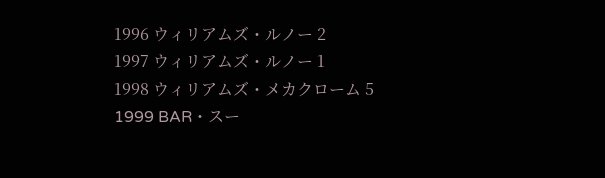1996 ウィリアムズ・ルノー 2
1997 ウィリアムズ・ルノー 1
1998 ウィリアムズ・メカクローム 5
1999 BAR・スー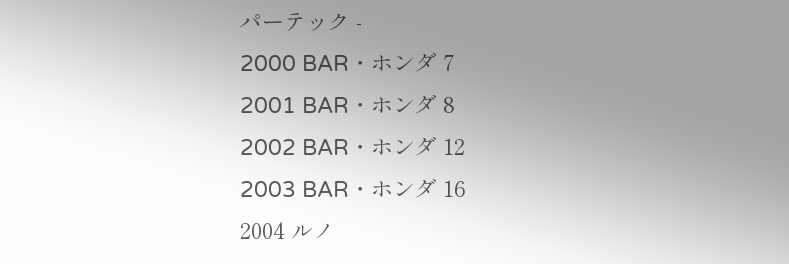パーテック -
2000 BAR・ホンダ 7
2001 BAR・ホンダ 8
2002 BAR・ホンダ 12
2003 BAR・ホンダ 16
2004 ルノ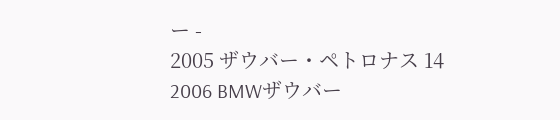ー -
2005 ザウバー・ペトロナス 14
2006 BMWザウバー